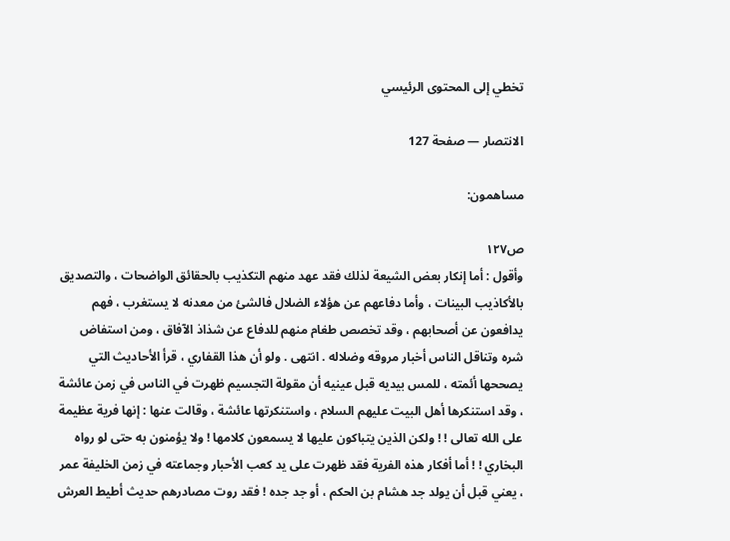تخطي إلى المحتوى الرئيسي

الانتصار — صفحة 127

مساهمون:

ص١٢٧
وأقول : أما إنكار بعض الشيعة لذلك فقد عهد منهم التكذيب بالحقائق الواضحات ، والتصديق بالأكاذيب البينات ، وأما دفاعهم عن هؤلاء الضلال فالشئ من معدنه لا يستغرب ، فهم يدافعون عن أصحابهم ، وقد تخصص طغام منهم للدفاع عن شذاذ الآفاق ، ومن استفاض شره وتناقل الناس أخبار مروقه وضلاله . انتهى . ولو أن هذا القفاري ، قرأ الأحاديث التي يصححها أئمته ، للمس بيديه قبل عينيه أن مقولة التجسيم ظهرت في الناس في زمن عائشة ، وقد استنكرها أهل البيت عليهم السلام ، واستنكرتها عائشة ، وقالت عنها : إنها فرية عظيمة على الله تعالى ! ! ولكن الذين يتباكون عليها لا يسمعون كلامها ! ولا يؤمنون به حتى لو رواه البخاري ! ! أما أفكار هذه الفرية فقد ظهرت على يد كعب الأحبار وجماعته في زمن الخليفة عمر ، يعني قبل أن يولد جد هشام بن الحكم ، أو جد جده ! فقد روت مصادرهم حديث أطيط العرش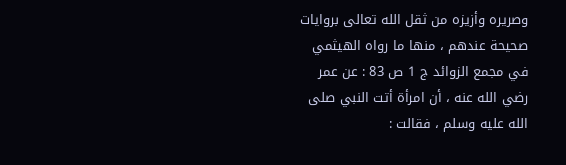وصريره وأزيزه من ثقل الله تعالى بروايات صحيحة عندهم ، منها ما رواه الهيثمي في مجمع الزوائد ج 1 ص 83 : عن عمر رضي الله عنه ، أن امرأة أتت النبي صلى الله عليه وسلم ، فقالت :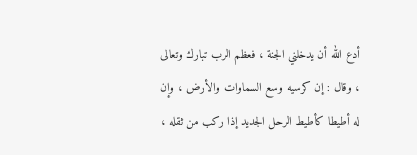أدع الله أن يدخلني الجنة ، فعظم الرب تبارك وتعالى ، وقال : إن كرسيه وسع السماوات والأرض ، وإن له أطيطا كأطيط الرحل الجديد إذا ركب من ثقله ،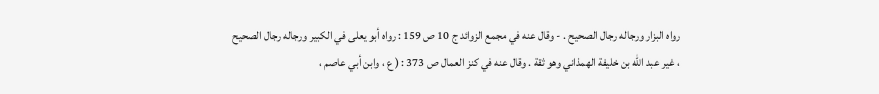رواه البزار ورجاله رجال الصحيح . - وقال عنه في مجمع الزوائد ج 10 ص 159 : رواه أبو يعلى في الكبير ورجاله رجال الصحيح ، غير عبد الله بن خليفة الهمذاني وهو ثقة . وقال عنه في كنز العمال ص 373 : ( ع ، وابن أبي عاصم ،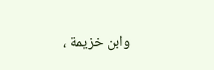وابن خزيمة ،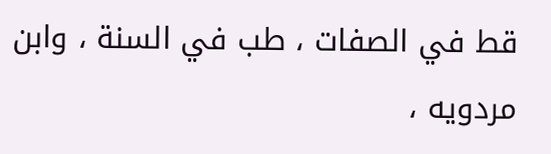قط في الصفات ، طب في السنة ، وابن مردويه ،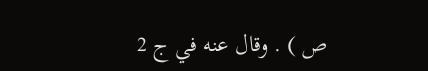ص ) . وقال عنه في ج 2